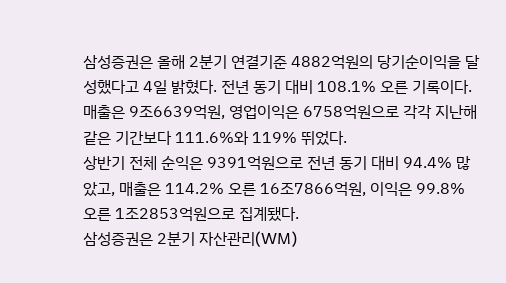삼성증권은 올해 2분기 연결기준 4882억원의 당기순이익을 달성했다고 4일 밝혔다. 전년 동기 대비 108.1% 오른 기록이다. 매출은 9조6639억원, 영업이익은 6758억원으로 각각 지난해 같은 기간보다 111.6%와 119% 뛰었다.
상반기 전체 순익은 9391억원으로 전년 동기 대비 94.4% 많았고, 매출은 114.2% 오른 16조7866억원, 이익은 99.8% 오른 1조2853억원으로 집계됐다.
삼성증권은 2분기 자산관리(WM)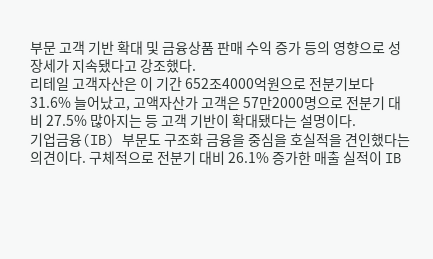부문 고객 기반 확대 및 금융상품 판매 수익 증가 등의 영향으로 성장세가 지속됐다고 강조했다.
리테일 고객자산은 이 기간 652조4000억원으로 전분기보다 31.6% 늘어났고, 고액자산가 고객은 57만2000명으로 전분기 대비 27.5% 많아지는 등 고객 기반이 확대됐다는 설명이다.
기업금융(IB) 부문도 구조화 금융을 중심을 호실적을 견인했다는 의견이다. 구체적으로 전분기 대비 26.1% 증가한 매출 실적이 IB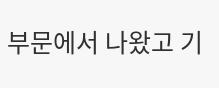부문에서 나왔고 기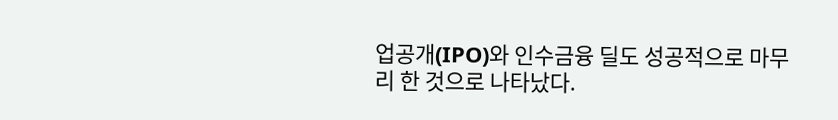업공개(IPO)와 인수금융 딜도 성공적으로 마무리 한 것으로 나타났다.